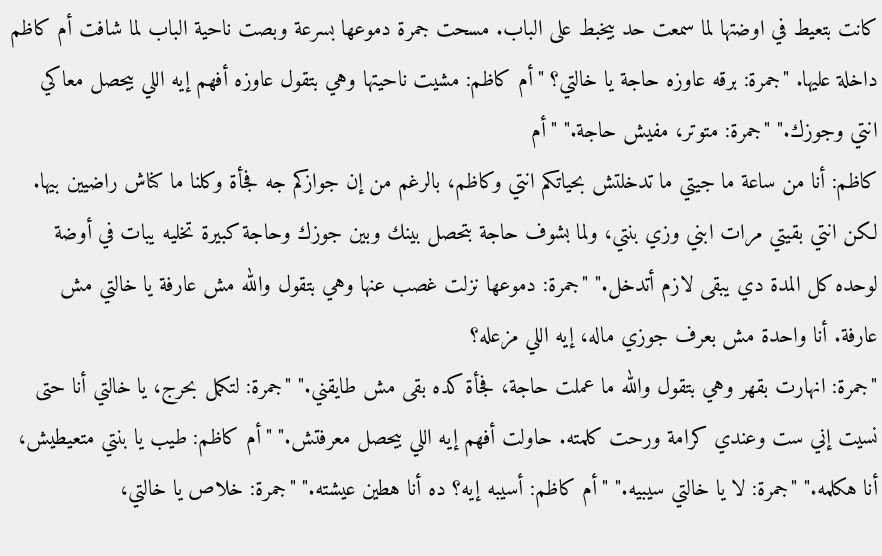كانت بتعيط في اوضتها لما سمعت حد بيخبط على الباب. مسحت جمرة دموعها بسرعة وبصت ناحية الباب لما شافت أم كاظم داخلة عليها. "جمرة: برقه عاوزه حاجة يا خالتي؟ "أم كاظم: مشيت ناحيتها وهي بتقول عاوزه أفهم إيه اللي بيحصل معاكي انتي وجوزك." "جمرة: متوتر، مفيش حاجة." "أم
كاظم: أنا من ساعة ما جيتي ما تدخلتش بحياتكم انتي وكاظم، بالرغم من إن جوازكم جه فجأة وكلنا ما كناش راضيين بيها. لكن انتي بقيتي مرات ابني وزي بنتي، ولما بشوف حاجة بتحصل بينك وبين جوزك وحاجة كبيرة تخليه يبات في أوضة لوحده كل المدة دي يبقى لازم أتدخل." "جمرة: دموعها نزلت غصب عنها وهي بتقول والله مش عارفة يا خالتي مش عارفة. أنا واحدة مش بعرف جوزي ماله، إيه اللي مزعله؟
"جمرة: انهارت بقهر وهي بتقول والله ما عملت حاجة، فجأة كده بقى مش طايقني." "جمرة: لتكمل بحرج، يا خالتي أنا حتى نسيت إني ست وعندي كرامة ورحت كلمته. حاولت أفهم إيه اللي بيحصل معرفتش." "أم كاظم: طيب يا بنتي متعيطيش، أنا هكلمه." "جمرة: لا يا خالتي سيبيه." "أم كاظم: أسيبه إيه؟ ده أنا هطين عيشته." "جمرة: خلاص يا خالتي،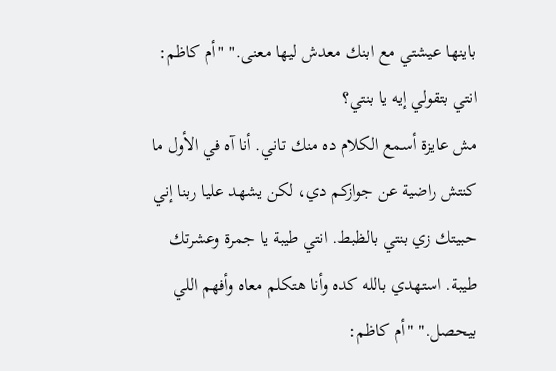باينها عيشتي مع ابنك معدش ليها معنى." "أم كاظم: انتي بتقولي إيه يا بنتي؟
مش عايزة أسمع الكلام ده منك تاني. أنا آه في الأول ما كنتش راضية عن جوازكم دي، لكن يشهد عليا ربنا إني حبيتك زي بنتي بالظبط. انتي طيبة يا جمرة وعشرتك طيبة. استهدي بالله كده وأنا هتكلم معاه وأفهم اللي بيحصل." "أم كاظم: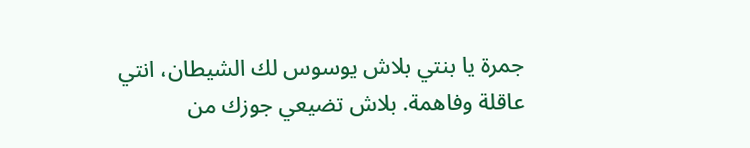جمرة يا بنتي بلاش يوسوس لك الشيطان، انتي عاقلة وفاهمة. بلاش تضيعي جوزك من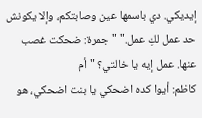إيديكي. دي باسمها عين وصابتكم، وإلا يكونش حد عمل لكِ عمل." "جمرة: ضحكت غصب عنها. عمل إيه يا خالتي؟ "أم
كاظم: أيوا كده اضحكي يا بنت اضحكي، هو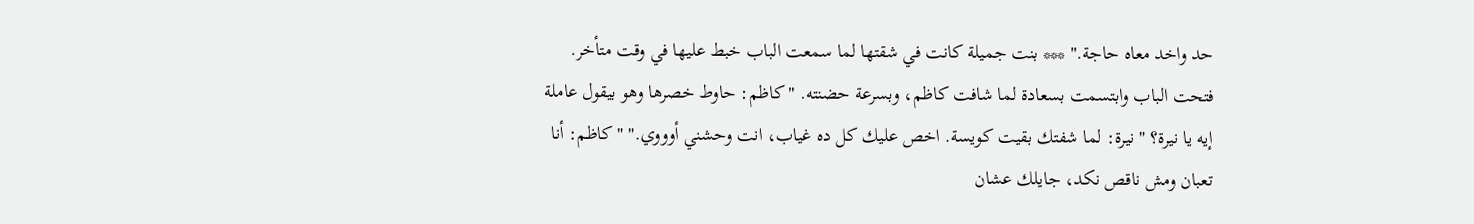حد واخد معاه حاجة." *** بنت جميلة كانت في شقتها لما سمعت الباب خبط عليها في وقت متأخر. فتحت الباب وابتسمت بسعادة لما شافت كاظم، وبسرعة حضنته. "كاظم: حاوط خصرها وهو بيقول عاملة إيه يا نيرة؟ "نيرة: لما شفتك بقيت كويسة. اخص عليك كل ده غياب، انت وحشني أوووي." "كاظم: أنا تعبان ومش ناقص نكد، جايلك عشان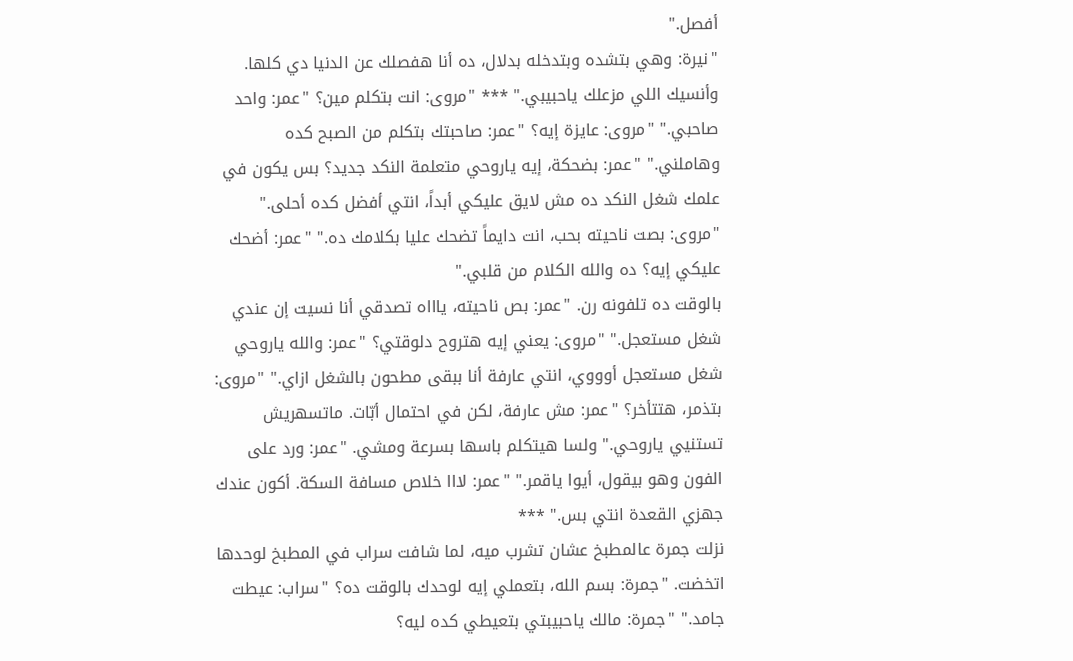أفصل."
"نيرة: وهي بتشده وبتدخله بدلال، ده أنا هفصلك عن الدنيا دي كلها. وأنسيك اللي مزعلك ياحبيبي." *** "مروى: انت بتكلم مين؟ "عمر: واحد صاحبي." "مروى: عايزة إيه؟ "عمر: صاحبتك بتكلم من الصبح كده وهاملني." "عمر: بضحكة، إيه ياروحي متعلمة النكد جديد؟ بس يكون في علمك شغل النكد ده مش لايق عليكي أبداً، انتي أفضل كده أحلى." "مروى: بصت ناحيته بحب، انت دايماً تضحك عليا بكلامك ده." "عمر: أضحك عليكي إيه؟ ده والله الكلام من قلبي."
بالوقت ده تلفونه رن. "عمر: بص ناحيته، ياااه تصدقي أنا نسيت إن عندي شغل مستعجل." "مروى: يعني إيه هتروح دلوقتي؟ "عمر: والله ياروحي شغل مستعجل أوووي، انتي عارفة أنا ببقى مطحون بالشغل ازاي." "مروى: بتذمر، هتتأخر؟ "عمر: مش عارفة، لكن في احتمال أبّات. ماتسهريش تستنيي ياروحي." ولسا هيتكلم باسها بسرعة ومشي. "عمر: ورد على الفون وهو بيقول، أيوا ياقمر." "عمر: لااا خلاص مسافة السكة. أكون عندك جهزي القعدة انتي بس." ***
نزلت جمرة عالمطبخ عشان تشرب ميه، لما شافت سراب في المطبخ لوحدها اتخضت. "جمرة: بسم الله، بتعملي إيه لوحدك بالوقت ده؟ "سراب: عيطت جامد." "جمرة: مالك ياحبيبتي بتعيطي كده ليه؟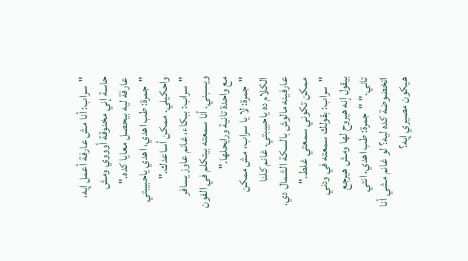"سراب: أنا مش عارفة أعمل إيه، حاسة إني مخنوقة أوووي ومش عارفة ليه بيحصل معايا كده." "جمرة: طب اهدي، اهدي ياحبيبتي واحكيلي. ممكن أساعدك." "سراب: ببكاء، غانم عاوز يسافر ويسبني. أنا سمعته بيتكلم في الفون مع واحدة تانية ورايحلها."
"جمرة: لا يا سراب، مش ممكن الكلام ده ياحبيبتي. غانم كلنا عارفينه مالوش بالسكة الشمال دي. ممكن تكوني سمعتي غلط." "سراب: بقولك سمعته في ودني بيقول إنه هيروح لها ومش هيرجع تاني." "جمرة: طب اهدي، انتي اتخضوضة كده ليه؟ لو غانم مشي أنا هيكون مصيري إيه؟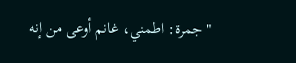"جمرة: اطمني، غانم أوعى من إنه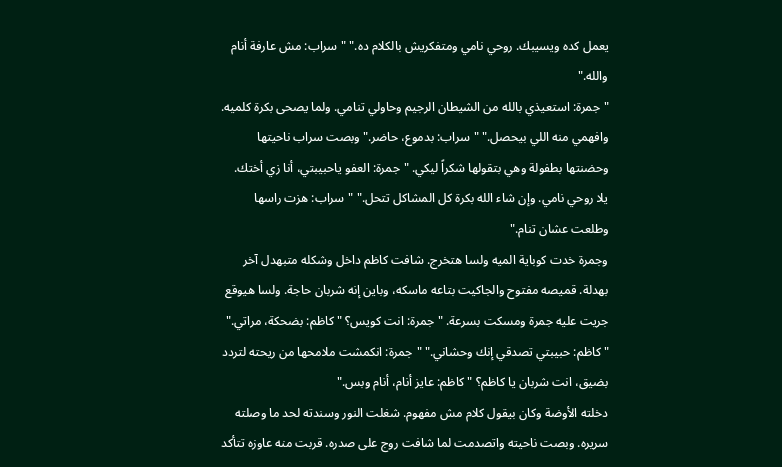يعمل كده ويسيبك. روحي نامي ومتفكريش بالكلام ده." "سراب: مش عارفة أنام والله."
"جمرة: استعيذي بالله من الشيطان الرجيم وحاولي تنامي. ولما يصحى بكرة كلميه. وافهمي منه اللي بيحصل." "سراب: بدموع، حاضر." وبصت سراب ناحيتها وحضنتها بطفولة وهي بتقولها شكراً ليكي. "جمرة: العفو ياحبيبتي، أنا زي أختك. يلا روحي نامي. وإن شاء الله بكرة كل المشاكل تتحل." "سراب: هزت راسها وطلعت عشان تنام."
وجمرة خدت كوباية الميه ولسا هتخرج. شافت كاظم داخل وشكله متبهدل آخر بهدلة. قميصه مفتوح والجاكيت بتاعه ماسكه، وباين إنه شربان حاجة. ولسا هيوقع جريت عليه جمرة ومسكت بسرعة. "جمرة: انت كويس؟ "كاظم: بضحكة، مراتي." "كاظم: حبيبتي تصدقي إنك وحشاني." "جمرة: انكمشت ملامحها من ريحته لتردد بضيق، انت شربان يا كاظم؟ "كاظم: عايز أنام، أنام وبس."
دخلته الأوضة وكان بيقول كلام مش مفهوم. شغلت النور وسندته لحد ما وصلته سريره. وبصت ناحيته واتصدمت لما شافت روج على صدره. قربت منه عاوزه تتأكد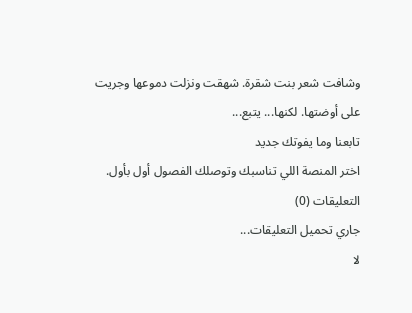وشافت شعر بنت شقرة. شهقت ونزلت دموعها وجريت على أوضتها. لكنها... يتبع...
تابعنا وما يفوتك جديد
اختر المنصة اللي تناسبك وتوصلك الفصول أول بأول.
التعليقات (0)
جاري تحميل التعليقات...
لا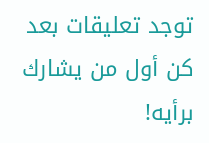توجد تعليقات بعد
كن أول من يشارك برأيه!